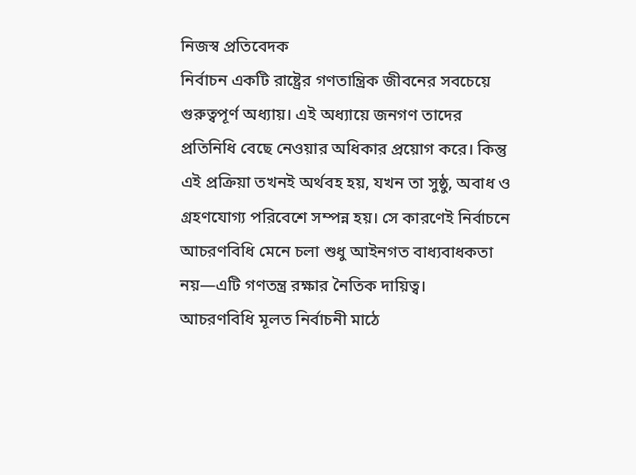নিজস্ব প্রতিবেদক
নির্বাচন একটি রাষ্ট্রের গণতান্ত্রিক জীবনের সবচেয়ে গুরুত্বপূর্ণ অধ্যায়। এই অধ্যায়ে জনগণ তাদের প্রতিনিধি বেছে নেওয়ার অধিকার প্রয়োগ করে। কিন্তু এই প্রক্রিয়া তখনই অর্থবহ হয়, যখন তা সুষ্ঠু, অবাধ ও গ্রহণযোগ্য পরিবেশে সম্পন্ন হয়। সে কারণেই নির্বাচনে আচরণবিধি মেনে চলা শুধু আইনগত বাধ্যবাধকতা নয়—এটি গণতন্ত্র রক্ষার নৈতিক দায়িত্ব।
আচরণবিধি মূলত নির্বাচনী মাঠে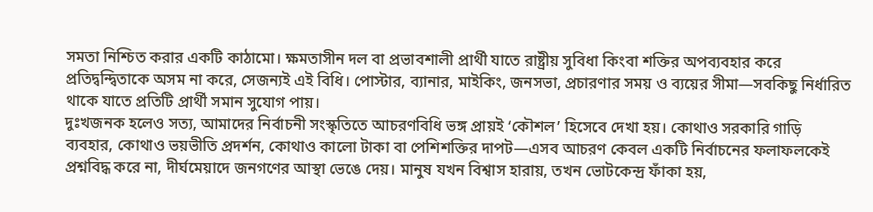সমতা নিশ্চিত করার একটি কাঠামো। ক্ষমতাসীন দল বা প্রভাবশালী প্রার্থী যাতে রাষ্ট্রীয় সুবিধা কিংবা শক্তির অপব্যবহার করে প্রতিদ্বন্দ্বিতাকে অসম না করে, সেজন্যই এই বিধি। পোস্টার, ব্যানার, মাইকিং, জনসভা, প্রচারণার সময় ও ব্যয়ের সীমা—সবকিছু নির্ধারিত থাকে যাতে প্রতিটি প্রার্থী সমান সুযোগ পায়।
দুঃখজনক হলেও সত্য, আমাদের নির্বাচনী সংস্কৃতিতে আচরণবিধি ভঙ্গ প্রায়ই ‘কৌশল’ হিসেবে দেখা হয়। কোথাও সরকারি গাড়ি ব্যবহার, কোথাও ভয়ভীতি প্রদর্শন, কোথাও কালো টাকা বা পেশিশক্তির দাপট—এসব আচরণ কেবল একটি নির্বাচনের ফলাফলকেই প্রশ্নবিদ্ধ করে না, দীর্ঘমেয়াদে জনগণের আস্থা ভেঙে দেয়। মানুষ যখন বিশ্বাস হারায়, তখন ভোটকেন্দ্র ফাঁকা হয়,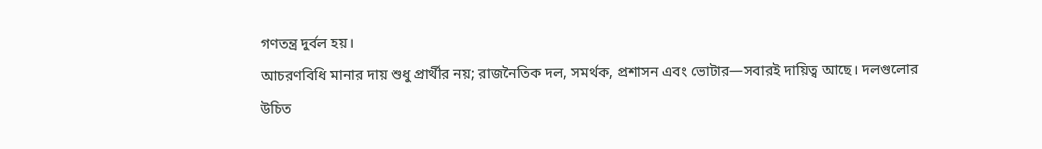গণতন্ত্র দুর্বল হয়।
আচরণবিধি মানার দায় শুধু প্রার্থীর নয়; রাজনৈতিক দল, সমর্থক, প্রশাসন এবং ভোটার—সবারই দায়িত্ব আছে। দলগুলোর উচিত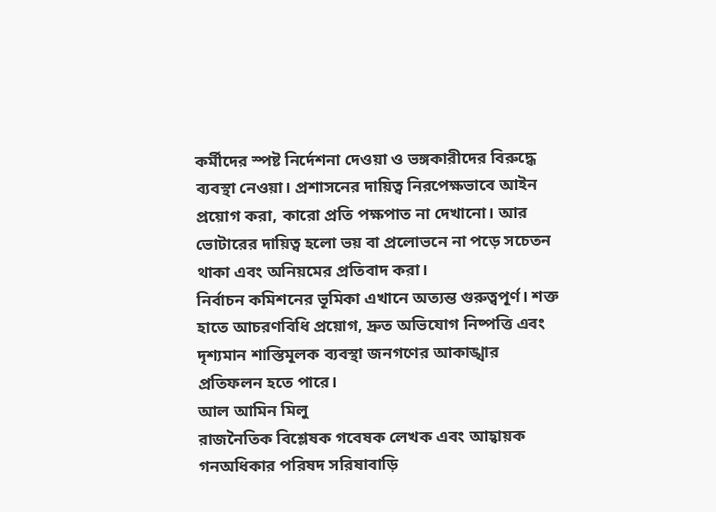কর্মীদের স্পষ্ট নির্দেশনা দেওয়া ও ভঙ্গকারীদের বিরুদ্ধে ব্যবস্থা নেওয়া। প্রশাসনের দায়িত্ব নিরপেক্ষভাবে আইন প্রয়োগ করা, কারো প্রতি পক্ষপাত না দেখানো। আর ভোটারের দায়িত্ব হলো ভয় বা প্রলোভনে না পড়ে সচেতন থাকা এবং অনিয়মের প্রতিবাদ করা।
নির্বাচন কমিশনের ভূমিকা এখানে অত্যন্ত গুরুত্বপূর্ণ। শক্ত হাতে আচরণবিধি প্রয়োগ, দ্রুত অভিযোগ নিষ্পত্তি এবং দৃশ্যমান শাস্তিমূলক ব্যবস্থা জনগণের আকাঙ্খার প্রতিফলন হতে পারে।
আল আমিন মিলু
রাজনৈতিক বিশ্লেষক গবেষক লেখক এবং আহ্বায়ক গনঅধিকার পরিষদ সরিষাবাড়ি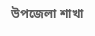উপজেলা শাখা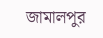জামালপুর